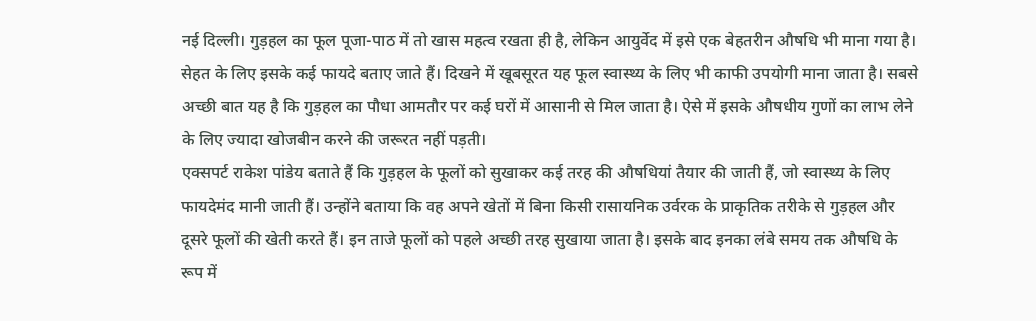नई दिल्ली। गुड़हल का फूल पूजा-पाठ में तो खास महत्व रखता ही है, लेकिन आयुर्वेद में इसे एक बेहतरीन औषधि भी माना गया है। सेहत के लिए इसके कई फायदे बताए जाते हैं। दिखने में खूबसूरत यह फूल स्वास्थ्य के लिए भी काफी उपयोगी माना जाता है। सबसे अच्छी बात यह है कि गुड़हल का पौधा आमतौर पर कई घरों में आसानी से मिल जाता है। ऐसे में इसके औषधीय गुणों का लाभ लेने के लिए ज्यादा खोजबीन करने की जरूरत नहीं पड़ती।
एक्सपर्ट राकेश पांडेय बताते हैं कि गुड़हल के फूलों को सुखाकर कई तरह की औषधियां तैयार की जाती हैं, जो स्वास्थ्य के लिए फायदेमंद मानी जाती हैं। उन्होंने बताया कि वह अपने खेतों में बिना किसी रासायनिक उर्वरक के प्राकृतिक तरीके से गुड़हल और दूसरे फूलों की खेती करते हैं। इन ताजे फूलों को पहले अच्छी तरह सुखाया जाता है। इसके बाद इनका लंबे समय तक औषधि के रूप में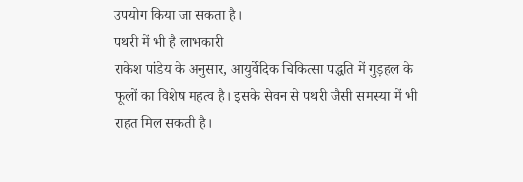उपयोग किया जा सकता है।
पथरी में भी है लाभकारी
राकेश पांडेय के अनुसार, आयुर्वेदिक चिकित्सा पद्धति में गुड़हल के फूलों का विशेष महत्व है। इसके सेवन से पथरी जैसी समस्या में भी राहत मिल सकती है।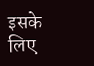इसके लिए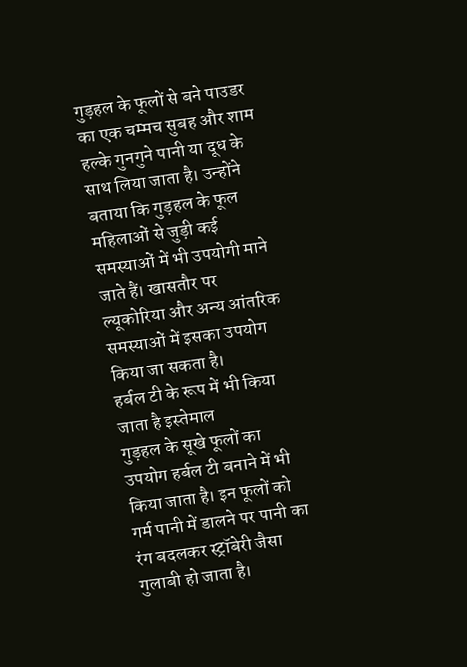गुड़हल के फूलों से बने पाउडर का एक चम्मच सुबह और शाम हल्के गुनगुने पानी या दूध के साथ लिया जाता है। उन्होंने बताया कि गुड़हल के फूल महिलाओं से जुड़ी कई समस्याओं में भी उपयोगी माने जाते हैं। खासतौर पर ल्यूकोरिया और अन्य आंतरिक समस्याओं में इसका उपयोग किया जा सकता है।
हर्बल टी के रूप में भी किया जाता है इस्तेमाल
गुड़हल के सूखे फूलों का उपयोग हर्बल टी बनाने में भी किया जाता है। इन फूलों को गर्म पानी में डालने पर पानी का रंग बदलकर स्ट्रॉबेरी जैसा गुलाबी हो जाता है।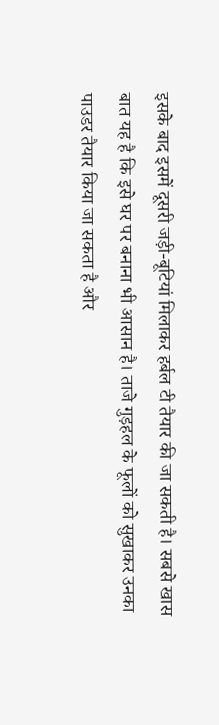इसके बाद इसमें दूसरी जड़ी-बूटियां मिलाकर हर्बल टी तैयार की जा सकती है। सबसे खास बात यह है कि इसे घर पर बनाना भी आसान है। ताजे गुड़हल के फूलों को सुखाकर उनका पाउडर तैयार किया जा सकता है और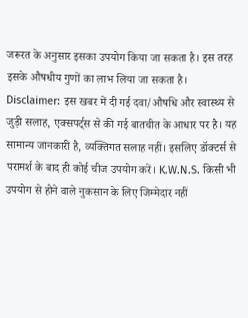जरूरत के अनुसार इसका उपयोग किया जा सकता है। इस तरह इसके औषधीय गुणों का लाभ लिया जा सकता है।
Disclaimer: इस खबर में दी गई दवा/औषधि और स्वास्थ्य से जुड़ी सलाह, एक्सपर्ट्स से की गई बातचीत के आधार पर है। यह सामान्य जानकारी है, व्यक्तिगत सलाह नहीं। इसलिए डॉक्टर्स से परामर्श के बाद ही कोई चीज उपयोग करें। K.W.N.S. किसी भी उपयोग से होने वाले नुकसान के लिए जिम्मेदार नहीं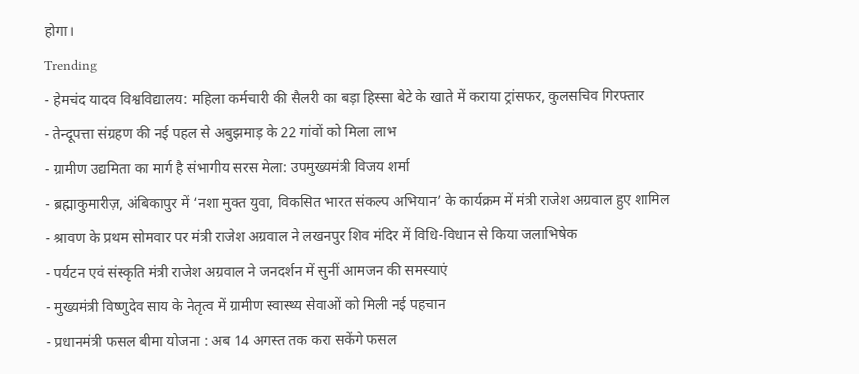होगा।
Trending
- हेमचंद यादव विश्वविद्यालय: महिला कर्मचारी की सैलरी का बड़ा हिस्सा बेटे के खाते में कराया ट्रांसफर, कुलसचिव गिरफ्तार
- तेन्दूपत्ता संग्रहण की नई पहल से अबुझमाड़ के 22 गांवों को मिला लाभ
- ग्रामीण उद्यमिता का मार्ग है संभागीय सरस मेला: उपमुख्यमंत्री विजय शर्मा
- ब्रह्माकुमारीज़, अंबिकापुर में ‘नशा मुक्त युवा, विकसित भारत संकल्प अभियान’ के कार्यक्रम में मंत्री राजेश अग्रवाल हुए शामिल
- श्रावण के प्रथम सोमवार पर मंत्री राजेश अग्रवाल ने लखनपुर शिव मंदिर में विधि-विधान से किया जलाभिषेक
- पर्यटन एवं संस्कृति मंत्री राजेश अग्रवाल ने जनदर्शन में सुनीं आमजन की समस्याएं
- मुख्यमंत्री विष्णुदेव साय के नेतृत्व में ग्रामीण स्वास्थ्य सेवाओं को मिली नई पहचान
- प्रधानमंत्री फसल बीमा योजना : अब 14 अगस्त तक करा सकेंगे फसल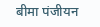बीमा पंजीयन